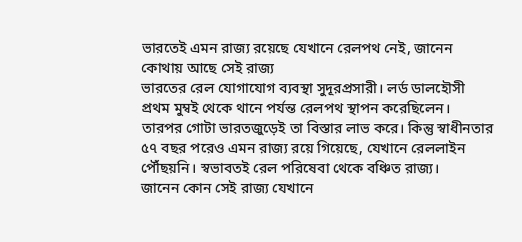ভারতেই এমন রাজ্য রয়েছে যেখানে রেলপথ নেই, জানেন কোথায় আছে সেই রাজ্য
ভারতের রেল যোগাযোগ ব্যবস্থা সুদূরপ্রসারী। লর্ড ডালহৌসী প্রথম মুম্বই থেকে থানে পর্যন্ত রেলপথ স্থাপন করেছিলেন। তারপর গোটা ভারতজুড়েই তা বিস্তার লাভ করে। কিন্তু স্বাধীনতার ৫৭ বছর পরেও এমন রাজ্য রয়ে গিয়েছে, যেখানে রেললাইন পৌঁছয়নি। স্বভাবতই রেল পরিষেবা থেকে বঞ্চিত রাজ্য।
জানেন কোন সেই রাজ্য যেখানে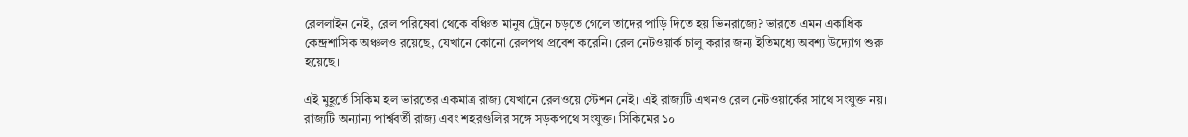রেললাইন নেই, রেল পরিষেবা থেকে বঞ্চিত মানুষ ট্রেনে চড়তে গেলে তাদের পাড়ি দিতে হয় ভিনরাজ্যে? ভারতে এমন একাধিক কেন্দ্রশাসিক অঞ্চলও রয়েছে, যেখানে কোনো রেলপথ প্রবেশ করেনি। রেল নেটওয়ার্ক চালু করার জন্য ইতিমধ্যে অবশ্য উদ্যোগ শুরু হয়েছে।

এই মুহূর্তে সিকিম হল ভারতের একমাত্র রাজ্য যেখানে রেলওয়ে স্টেশন নেই। এই রাজ্যটি এখনও রেল নেটওয়ার্কের সাথে সংযুক্ত নয়। রাজ্যটি অন্যান্য পার্শ্ববর্তী রাজ্য এবং শহরগুলির সঙ্গে সড়কপথে সংযুক্ত। সিকিমের ১০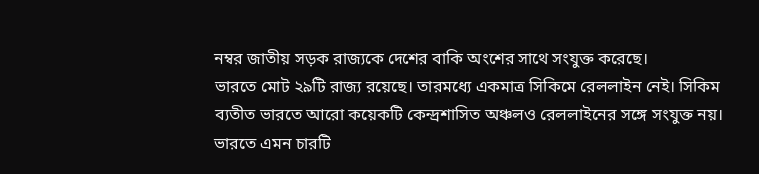নম্বর জাতীয় সড়ক রাজ্যকে দেশের বাকি অংশের সাথে সংযুক্ত করেছে।
ভারতে মোট ২৯টি রাজ্য রয়েছে। তারমধ্যে একমাত্র সিকিমে রেললাইন নেই। সিকিম ব্যতীত ভারতে আরো কয়েকটি কেন্দ্রশাসিত অঞ্চলও রেললাইনের সঙ্গে সংযুক্ত নয়। ভারতে এমন চারটি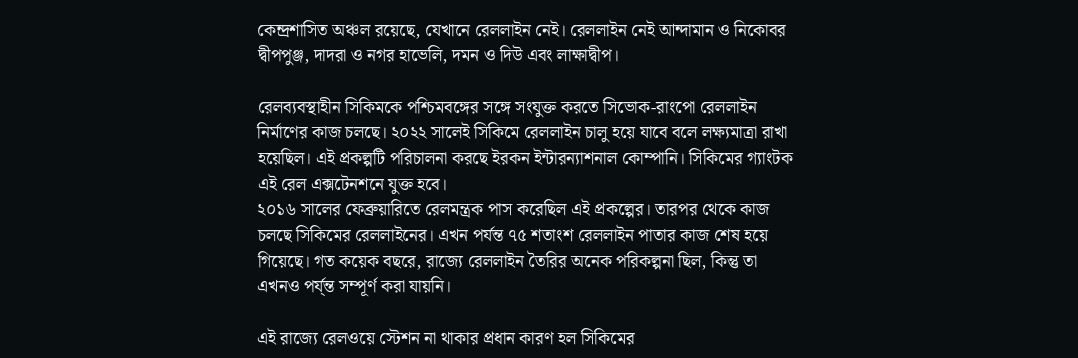কেন্দ্রশাসিত অঞ্চল রয়েছে, যেখানে রেললাইন নেই। রেললাইন নেই আন্দামান ও নিকোবর দ্বীপপুঞ্জ, দাদরা ও নগর হাভেলি, দমন ও দিউ এবং লাক্ষাদ্বীপ।

রেলব্যবস্থাহীন সিকিমকে পশ্চিমবঙ্গের সঙ্গে সংযুক্ত করতে সিভোক-রাংপো রেললাইন নির্মাণের কাজ চলছে। ২০২২ সালেই সিকিমে রেললাইন চালু হয়ে যাবে বলে লক্ষ্যমাত্রা রাখা হয়েছিল। এই প্রকল্পটি পরিচালনা করছে ইরকন ইন্টারন্যাশনাল কোম্পানি। সিকিমের গ্যাংটক এই রেল এক্সটেনশনে যুক্ত হবে।
২০১৬ সালের ফেব্রুয়ারিতে রেলমন্ত্রক পাস করেছিল এই প্রকল্পের। তারপর থেকে কাজ চলছে সিকিমের রেললাইনের। এখন পর্যন্ত ৭৫ শতাংশ রেললাইন পাতার কাজ শেষ হয়ে গিয়েছে। গত কয়েক বছরে, রাজ্যে রেললাইন তৈরির অনেক পরিকল্পনা ছিল, কিন্তু তা এখনও পর্য্ন্ত সম্পূর্ণ করা যায়নি।

এই রাজ্যে রেলওয়ে স্টেশন না থাকার প্রধান কারণ হল সিকিমের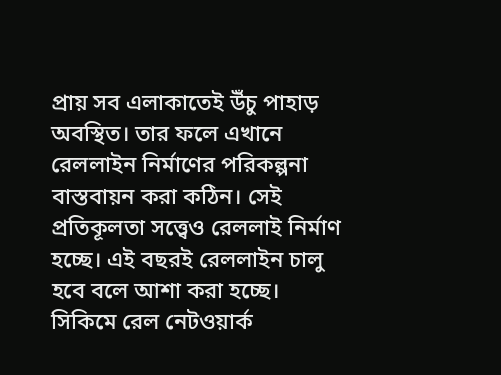প্রায় সব এলাকাতেই উঁচু পাহাড় অবস্থিত। তার ফলে এখানে রেললাইন নির্মাণের পরিকল্পনা বাস্তবায়ন করা কঠিন। সেই প্রতিকূলতা সত্ত্বেও রেললাই নির্মাণ হচ্ছে। এই বছরই রেললাইন চালু হবে বলে আশা করা হচ্ছে।
সিকিমে রেল নেটওয়ার্ক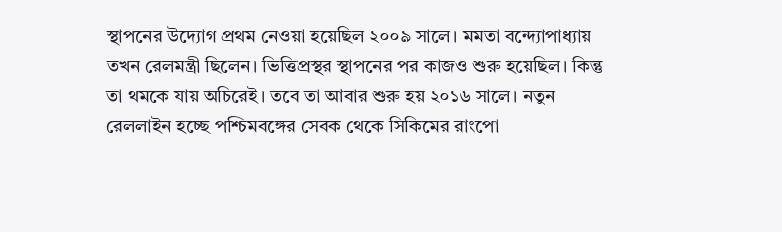স্থাপনের উদ্যোগ প্রথম নেওয়া হয়েছিল ২০০৯ সালে। মমতা বন্দ্যোপাধ্যায় তখন রেলমন্ত্রী ছিলেন। ভিত্তিপ্রস্থর স্থাপনের পর কাজও শুরু হয়েছিল। কিন্তু তা থমকে যায় অচিরেই। তবে তা আবার শুরু হয় ২০১৬ সালে। নতুন রেললাইন হচ্ছে পশ্চিমবঙ্গের সেবক থেকে সিকিমের রাংপো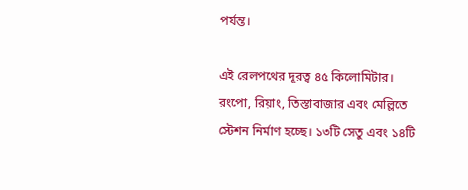পর্যন্ত।

এই রেলপথের দূরত্ব ৪৫ কিলোমিটার। রংপো, রিয়াং, তিস্তাবাজার এবং মেল্লিতে স্টেশন নির্মাণ হচ্ছে। ১৩টি সেতু এবং ১৪টি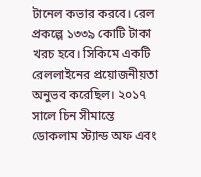টানেল কভার করবে। রেল প্রকল্পে ১৩৩৯ কোটি টাকা খরচ হবে। সিকিমে একটি রেললাইনের প্রয়োজনীয়তা অনুভব করেছিল। ২০১৭ সালে চিন সীমান্তে ডোকলাম স্ট্যান্ড অফ এবং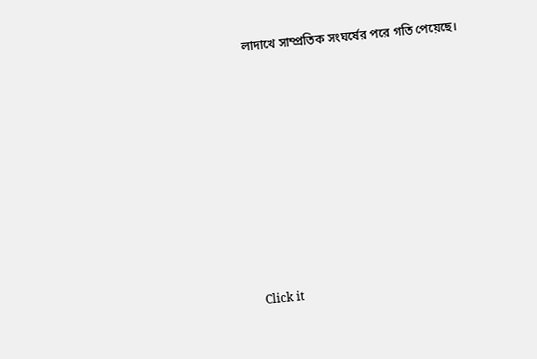লাদাখে সাম্প্রতিক সংঘর্ষের পরে গতি পেয়েছে।












Click it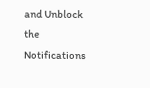and Unblock the Notifications